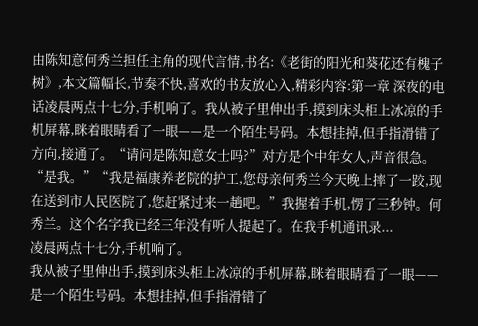由陈知意何秀兰担任主角的现代言情,书名:《老街的阳光和葵花还有槐子树》,本文篇幅长,节奏不快,喜欢的书友放心入,精彩内容:第一章 深夜的电话凌晨两点十七分,手机响了。我从被子里伸出手,摸到床头柜上冰凉的手机屏幕,眯着眼睛看了一眼——是一个陌生号码。本想挂掉,但手指滑错了方向,接通了。“请问是陈知意女士吗?”对方是个中年女人,声音很急。“是我。”“我是福康养老院的护工,您母亲何秀兰今天晚上摔了一跤,现在送到市人民医院了,您赶紧过来一趟吧。”我握着手机,愣了三秒钟。何秀兰。这个名字我已经三年没有听人提起了。在我手机通讯录...
凌晨两点十七分,手机响了。
我从被子里伸出手,摸到床头柜上冰凉的手机屏幕,眯着眼睛看了一眼——是一个陌生号码。本想挂掉,但手指滑错了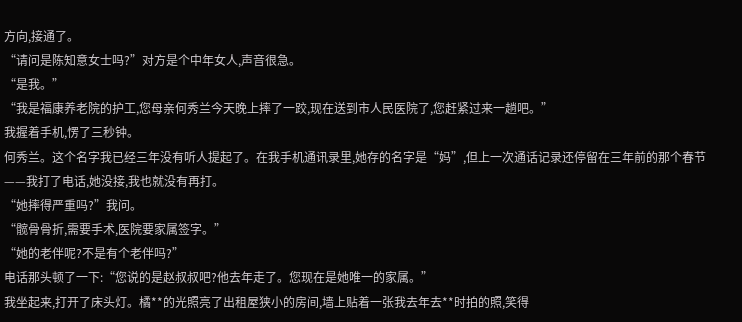方向,接通了。
“请问是陈知意女士吗?”对方是个中年女人,声音很急。
“是我。”
“我是福康养老院的护工,您母亲何秀兰今天晚上摔了一跤,现在送到市人民医院了,您赶紧过来一趟吧。”
我握着手机,愣了三秒钟。
何秀兰。这个名字我已经三年没有听人提起了。在我手机通讯录里,她存的名字是“妈”,但上一次通话记录还停留在三年前的那个春节——我打了电话,她没接,我也就没有再打。
“她摔得严重吗?”我问。
“髋骨骨折,需要手术,医院要家属签字。”
“她的老伴呢?不是有个老伴吗?”
电话那头顿了一下:“您说的是赵叔叔吧?他去年走了。您现在是她唯一的家属。”
我坐起来,打开了床头灯。橘**的光照亮了出租屋狭小的房间,墙上贴着一张我去年去**时拍的照,笑得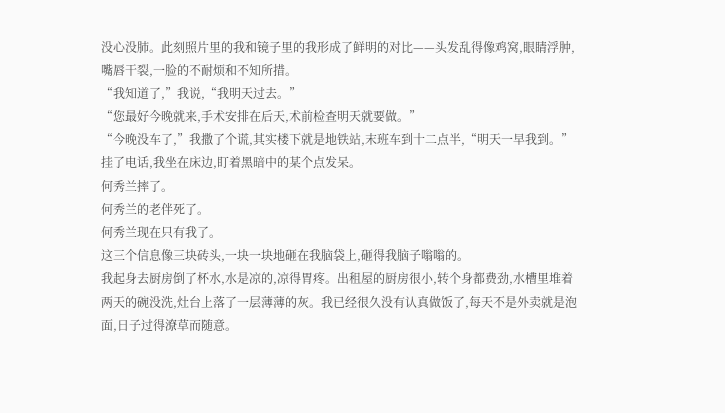没心没肺。此刻照片里的我和镜子里的我形成了鲜明的对比——头发乱得像鸡窝,眼睛浮肿,嘴唇干裂,一脸的不耐烦和不知所措。
“我知道了,”我说,“我明天过去。”
“您最好今晚就来,手术安排在后天,术前检查明天就要做。”
“今晚没车了,”我撒了个谎,其实楼下就是地铁站,末班车到十二点半,“明天一早我到。”
挂了电话,我坐在床边,盯着黑暗中的某个点发呆。
何秀兰摔了。
何秀兰的老伴死了。
何秀兰现在只有我了。
这三个信息像三块砖头,一块一块地砸在我脑袋上,砸得我脑子嗡嗡的。
我起身去厨房倒了杯水,水是凉的,凉得胃疼。出租屋的厨房很小,转个身都费劲,水槽里堆着两天的碗没洗,灶台上落了一层薄薄的灰。我已经很久没有认真做饭了,每天不是外卖就是泡面,日子过得潦草而随意。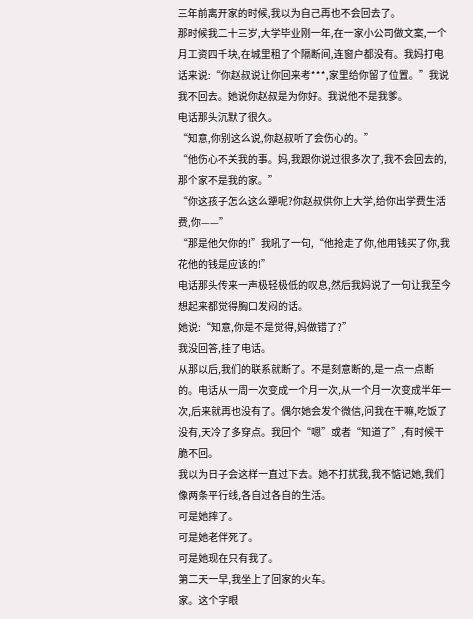三年前离开家的时候,我以为自己再也不会回去了。
那时候我二十三岁,大学毕业刚一年,在一家小公司做文案,一个月工资四千块,在城里租了个隔断间,连窗户都没有。我妈打电话来说:“你赵叔说让你回来考***,家里给你留了位置。”我说我不回去。她说你赵叔是为你好。我说他不是我爹。
电话那头沉默了很久。
“知意,你别这么说,你赵叔听了会伤心的。”
“他伤心不关我的事。妈,我跟你说过很多次了,我不会回去的,那个家不是我的家。”
“你这孩子怎么这么犟呢?你赵叔供你上大学,给你出学费生活费,你——”
“那是他欠你的!”我吼了一句,“他抢走了你,他用钱买了你,我花他的钱是应该的!”
电话那头传来一声极轻极低的叹息,然后我妈说了一句让我至今想起来都觉得胸口发闷的话。
她说:“知意,你是不是觉得,妈做错了?”
我没回答,挂了电话。
从那以后,我们的联系就断了。不是刻意断的,是一点一点断的。电话从一周一次变成一个月一次,从一个月一次变成半年一次,后来就再也没有了。偶尔她会发个微信,问我在干嘛,吃饭了没有,天冷了多穿点。我回个“嗯”或者“知道了”,有时候干脆不回。
我以为日子会这样一直过下去。她不打扰我,我不惦记她,我们像两条平行线,各自过各自的生活。
可是她摔了。
可是她老伴死了。
可是她现在只有我了。
第二天一早,我坐上了回家的火车。
家。这个字眼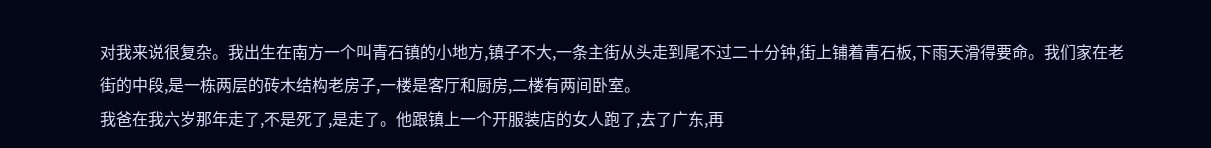对我来说很复杂。我出生在南方一个叫青石镇的小地方,镇子不大,一条主街从头走到尾不过二十分钟,街上铺着青石板,下雨天滑得要命。我们家在老街的中段,是一栋两层的砖木结构老房子,一楼是客厅和厨房,二楼有两间卧室。
我爸在我六岁那年走了,不是死了,是走了。他跟镇上一个开服装店的女人跑了,去了广东,再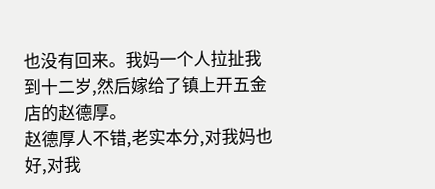也没有回来。我妈一个人拉扯我到十二岁,然后嫁给了镇上开五金店的赵德厚。
赵德厚人不错,老实本分,对我妈也好,对我